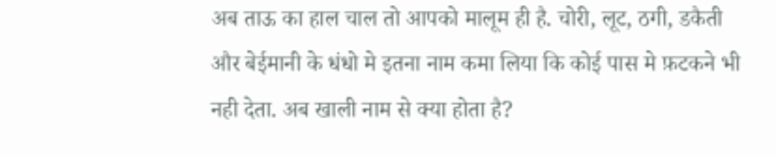अब ताऊ का हाल चाल तो आपको मालूम ही है. चोरी, लूट, ठगी, डकैती और बेईमानी के धंधो मे इतना नाम कमा लिया कि कोई पास मे फ़टकने भी नही देता. अब खाली नाम से क्या होता है?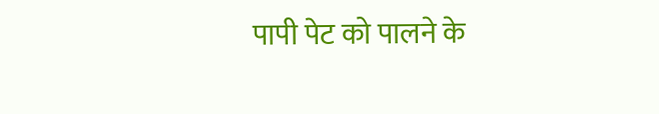पापी पेट को पालने के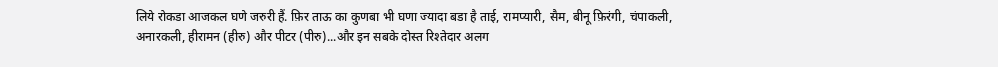लिये रोकडा आजकल घणे जरुरी हैं. फ़िर ताऊ का कुणबा भी घणा ज्यादा बडा है ताई, रामप्यारी, सैम, बीनू फ़िरंगी, चंपाकली, अनारकली, हीरामन (हीरु) और पीटर (पीरु)...और इन सबके दोस्त रिश्तेदार अलग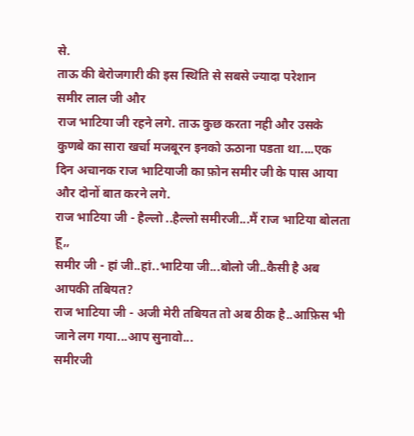से.
ताऊ की बेरोजगारी की इस स्थिति से सबसे ज्यादा परेशान
समीर लाल जी और
राज भाटिया जी रहने लगे. ताऊ कुछ करता नही और उसके कुणबे का सारा खर्चा मजबूरन इनको ऊठाना पडता था....एक दिन अचानक राज भाटियाजी का फ़ोन समीर जी के पास आया और दोनों बात करने लगे.
राज भाटिया जी - हैल्लो ..हैल्लो समीरजी...मैं राज भाटिया बोलता हू,,
समीर जी - हां जी..हां..भाटिया जी...बोलो जी..कैसी है अब आपकी तबियत?
राज भाटिया जी - अजी मेरी तबियत तो अब ठीक है..आफ़िस भी जाने लग गया...आप सुनावो...
समीरजी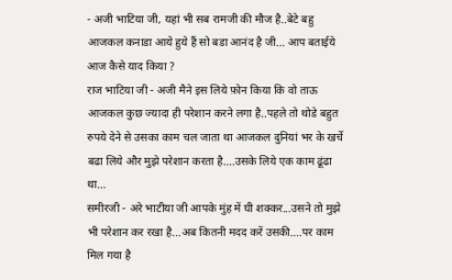- अजी भाटिया जी, यहां भी सब रामजी की मौज है..बेटे बहु आजकल कनाडा आये हुये हैं सो बडा आनंद है जी... आप बताईये आज कैसे याद किया ?
राज भाटिया जी - अजी मैने इस लिये फ़ोन किया कि वो ताऊ आजकल कुछ ज्यादा ही परेशान करने लगा है..पहले तो थोडे बहुत रुपये देने से उसका काम चल जाता था आजकल दुनियां भर के खर्चे बढा लिये और मुझे परेशान करता है....उसके लिये एक काम ढूंढा था...
समीरजी - अरे भाटीया जी आपके मुंह में घी शक्कर...उसने तो मुझे भी परेशान कर रखा है...अब कितनी मदद करें उसकी....पर काम मिल गया है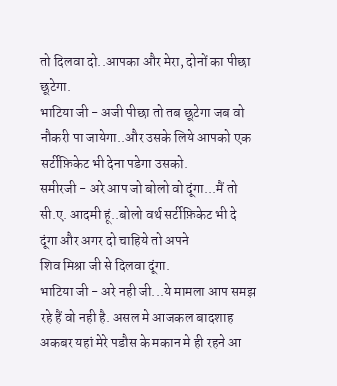तो दिलवा दो..आपका और मेरा, दोनों का पीछा छूटेगा.
भाटिया जी - अजी पीछा तो तब छूटेगा जब वो नौकरी पा जायेगा..और उसके लिये आपको एक सर्टीफ़िकेट भी देना पडेगा उसको.
समीरजी - अरे आप जो बोलो वो दूंगा...मैं तो सी.ए. आदमी हूं..बोलो वर्थ सर्टीफ़िकेट भी दे दूंगा और अगर दो चाहिये तो अपने
शिव मिश्रा जी से दिलवा दूंगा.
भाटिया जी - अरे नही जी...ये मामला आप समझ रहे हैं वो नही है. असल मे आजकल बादशाह अकबर यहां मेरे पडौस के मकान मे ही रहने आ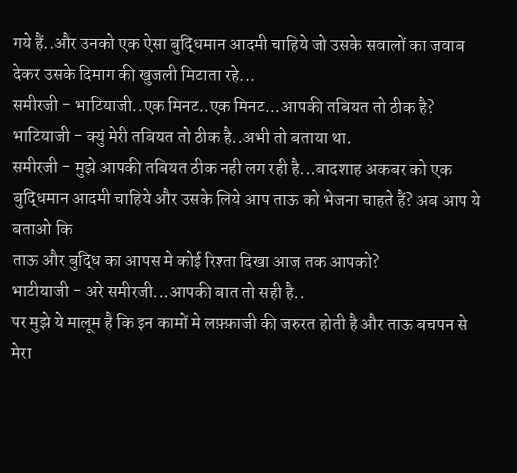गये हैं..और उनको एक ऐसा बुद्धिमान आदमी चाहिये जो उसके सवालों का जवाब देकर उसके दिमाग की खुजली मिटाता रहे...
समीरजी - भाटियाजी..एक मिनट..एक मिनट...आपकी तबियत तो ठीक है?
भाटियाजी - क्युं मेरी तबियत तो ठीक है..अभी तो बताया था.
समीरजी - मुझे आपकी तबियत ठीक नही लग रही है...बादशाह अकबर को एक बुद्धिमान आदमी चाहिये और उसके लिये आप ताऊ को भेजना चाहते हैं? अब आप ये बताओ कि
ताऊ और बुद्धि का आपस मे कोई रिश्ता दिखा आज तक आपको?
भाटीयाजी - अरे समीरजी...आपकी बात तो सही है..
पर मुझे ये मालूम है कि इन कामों मे लफ़्फ़ाजी की जरुरत होती है और ताऊ बचपन से मेरा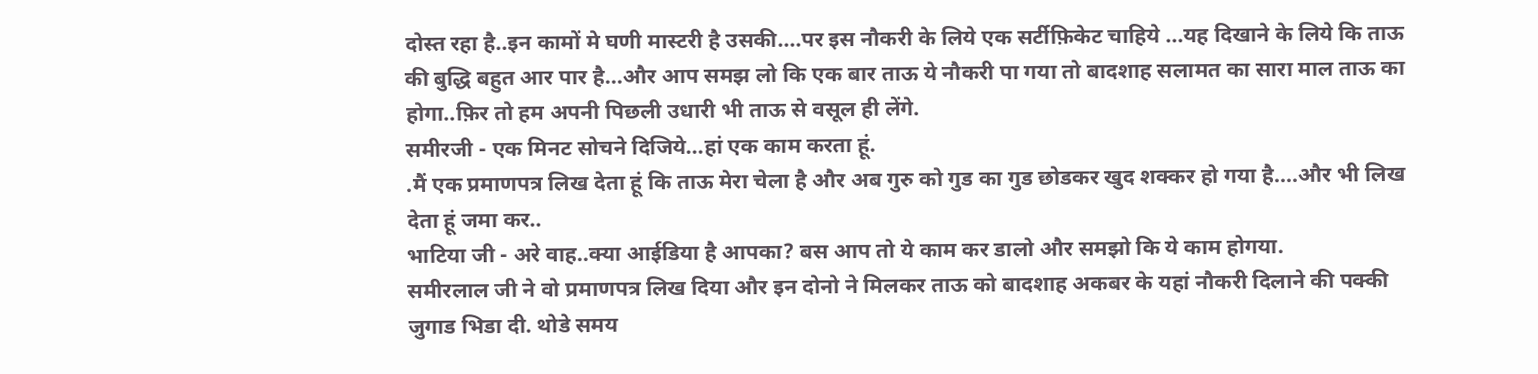दोस्त रहा है..इन कामों मे घणी मास्टरी है उसकी....पर इस नौकरी के लिये एक सर्टीफ़िकेट चाहिये ...यह दिखाने के लिये कि ताऊ की बुद्धि बहुत आर पार है...और आप समझ लो कि एक बार ताऊ ये नौकरी पा गया तो बादशाह सलामत का सारा माल ताऊ का होगा..फ़िर तो हम अपनी पिछली उधारी भी ताऊ से वसूल ही लेंगे.
समीरजी - एक मिनट सोचने दिजिये...हां एक काम करता हूं.
.मैं एक प्रमाणपत्र लिख देता हूं कि ताऊ मेरा चेला है और अब गुरु को गुड का गुड छोडकर खुद शक्कर हो गया है....और भी लिख देता हूं जमा कर..
भाटिया जी - अरे वाह..क्या आईडिया है आपका? बस आप तो ये काम कर डालो और समझो कि ये काम होगया.
समीरलाल जी ने वो प्रमाणपत्र लिख दिया और इन दोनो ने मिलकर ताऊ को बादशाह अकबर के यहां नौकरी दिलाने की पक्की जुगाड भिडा दी. थोडे समय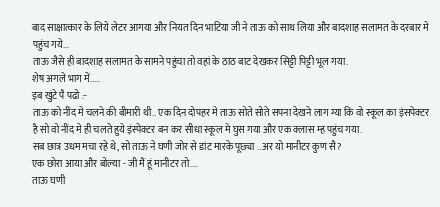बाद साक्षात्कार के लिये लेटर आगया और नियत दिन भाटिया जी ने ताऊ को साथ लिया और बादशाह सलामत के दरबार मे पहुंच गये...
ताऊ जैसे ही बादशाह सलामत के सामने पहुंचा तो वहां के ठाठ बाट देखकर सिट्टी पिट्टी भूल गया.
शेष अगले भाग में.....
इब खुंटे पै पढो :-
ताऊ को नींद मे चलने की बीमारी थी.. एक दिन दोपहर मे ताऊ सोते सोते सपना देखने लाग ग्या कि वो स्कूल का इंसपेक्टर है सो वो नींद मे ही चलते हुये इंस्पेक्टर बन कर सीधा स्कूल मे घुस गया और एक क्लास म्ह पहुंच गया.
सब छात्र उधम मचा रहे थे, सो ताऊ ने घणी जोर से डांट मारके पूछ्या ..अर यो मानीटर कुण सै?
एक छोरा आया और बोल्या - जी मैं हूं मानीटर तो....
ताऊ घणी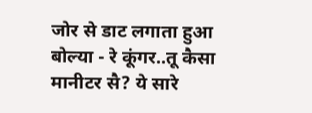जोर से डाट लगाता हुआ बोल्या - रे कूंगर..तू कैसा मानीटर सै? ये सारे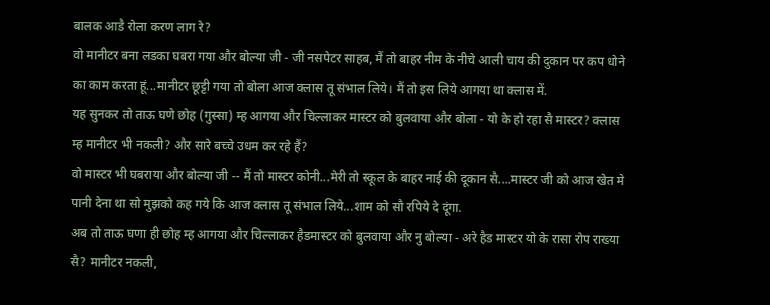बालक आडै रोला करण लाग रे?
वो मानीटर बना लडका घबरा गया और बोल्या जी - जी नसपेटर साहब, मैं तो बाहर नीम के नीचे आली चाय की दुकान पर कप धोने का काम करता हूं...मानीटर छूट्टी गया तो बोला आज क्लास तू संभाल लिये। मैं तो इस लिये आगया था क्लास में.
यह सुनकर तो ताऊ घणे छोह (गुस्सा) म्ह आगया और चिल्लाकर मास्टर को बुलवाया और बोला - यो के हो रहा सै मास्टर? क्लास म्ह मानीटर भी नकली? और सारे बच्चे उधम कर रहे हैं?
वो मास्टर भी घबराया और बोल्या जी -- मैं तो मास्टर कोनी...मेरी तो स्कूल के बाहर नाई की दूकान सै....मास्टर जी को आज खेत मे पानी देना था सो मुझको कह गये कि आज क्लास तू संभाल लिये...शाम को सौ रपिये दे दूंगा.
अब तो ताऊ घणा ही छोह म्ह आगया और चिल्लाकर हैडमास्टर को बुलवाया और नु बोल्या - अरे हैड मास्टर यो के रासा रोप राख्या सै? मानीटर नकली,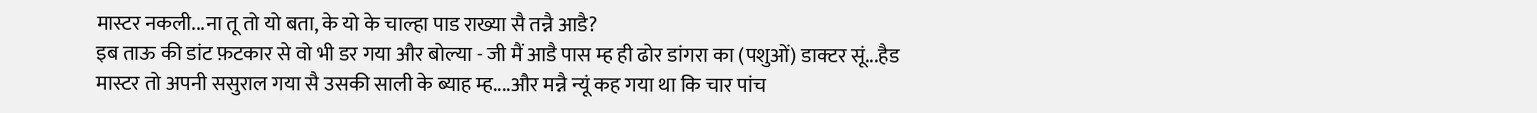मास्टर नकली...ना तू तो यो बता, के यो के चाल्हा पाड राख्या सै तन्नै आडै?
इब ताऊ की डांट फ़टकार से वो भी डर गया और बोल्या - जी मैं आडै पास म्ह ही ढोर डांगरा का (पशुओं) डाक्टर सूं...हैड मास्टर तो अपनी ससुराल गया सै उसकी साली के ब्याह म्ह....और मन्नै न्यूं कह गया था कि चार पांच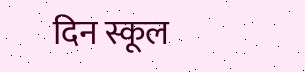दिन स्कूल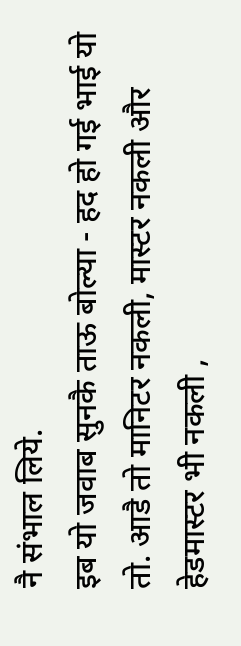नै संभाल लिये.
इब यो जवाब सुनकै ताऊ बोल्या - हद हो गई भाई यो तो. आडै तो मानिटर नकली, मास्टर नकली और हेडमास्टर भी नकली ,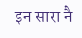इन सारा नै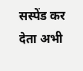सस्पेंड कर देता अभी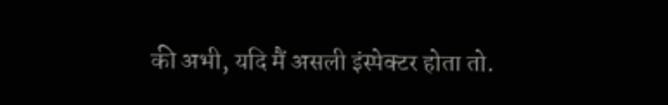की अभी, यदि मैं असली इंस्पेक्टर होता तो.